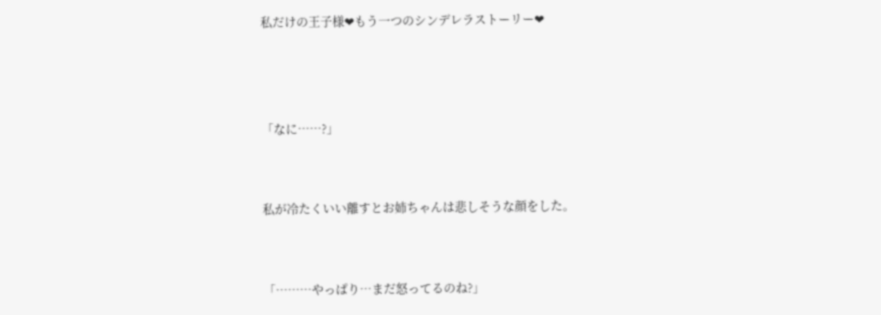私だけの王子様❤もう一つのシンデレラストーリー❤



「なに……?」


私が冷たくいい離すとお姉ちゃんは悲しそうな顔をした。


「………やっぱり…まだ怒ってるのね?」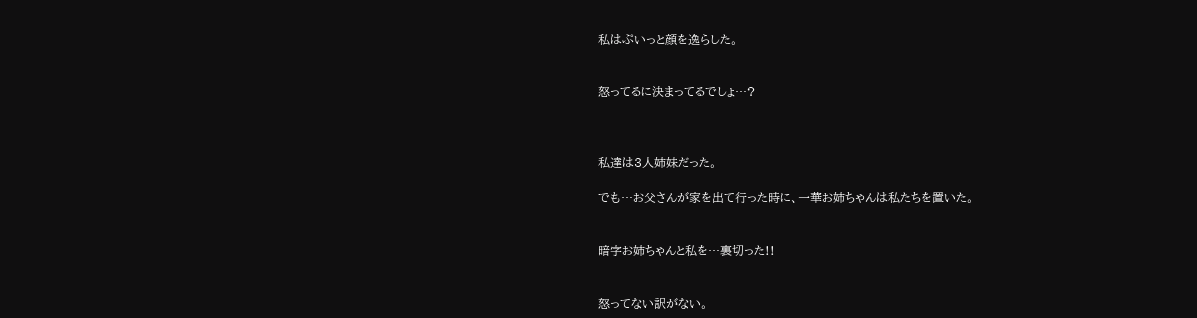私はぷいっと顔を逸らした。


怒ってるに決まってるでしょ…?



私達は3人姉妹だった。

でも…お父さんが家を出て行った時に、一華お姉ちゃんは私たちを置いた。


暗字お姉ちゃんと私を…裏切った!!


怒ってない訳がない。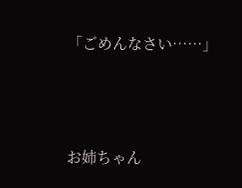「ごめんなさい……」



お姉ちゃん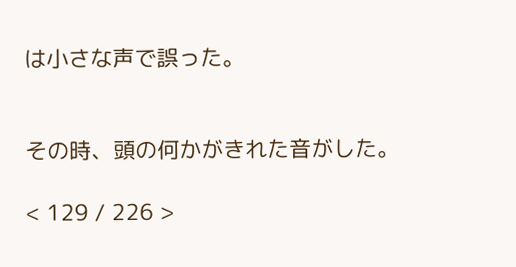は小さな声で誤った。


その時、頭の何かがきれた音がした。

< 129 / 226 >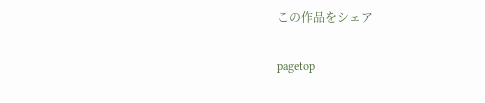この作品をシェア

pagetop